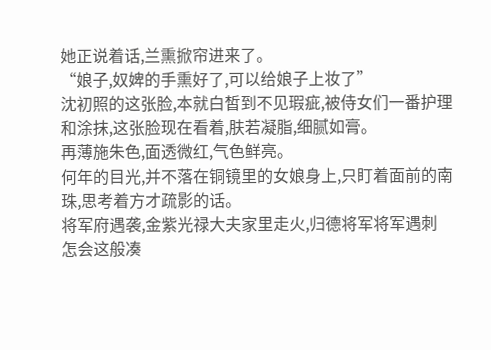她正说着话,兰熏掀帘进来了。
“娘子,奴婢的手熏好了,可以给娘子上妆了”
沈初照的这张脸,本就白皙到不见瑕疵,被侍女们一番护理和涂抹,这张脸现在看着,肤若凝脂,细腻如膏。
再薄施朱色,面透微红,气色鲜亮。
何年的目光,并不落在铜镜里的女娘身上,只盯着面前的南珠,思考着方才疏影的话。
将军府遇袭,金紫光禄大夫家里走火,归德将军将军遇刺
怎会这般凑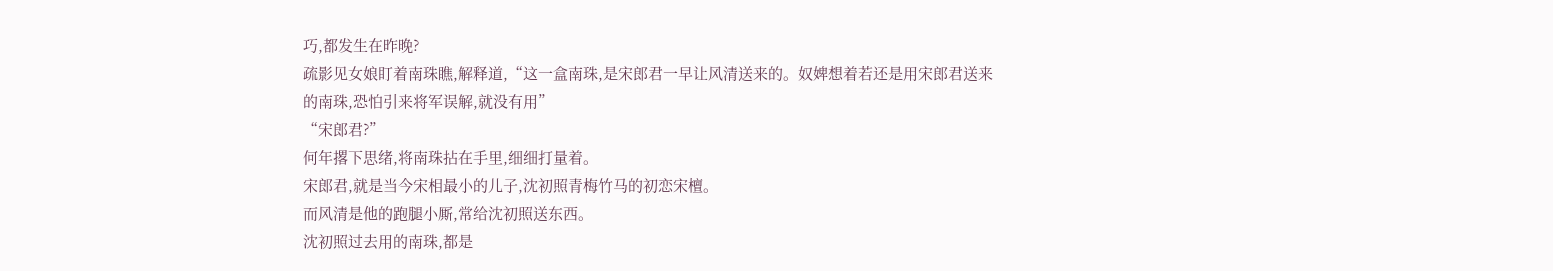巧,都发生在昨晚?
疏影见女娘盯着南珠瞧,解释道,“这一盒南珠,是宋郎君一早让风清送来的。奴婢想着若还是用宋郎君送来的南珠,恐怕引来将军误解,就没有用”
“宋郎君?”
何年撂下思绪,将南珠拈在手里,细细打量着。
宋郎君,就是当今宋相最小的儿子,沈初照青梅竹马的初恋宋檀。
而风清是他的跑腿小厮,常给沈初照送东西。
沈初照过去用的南珠,都是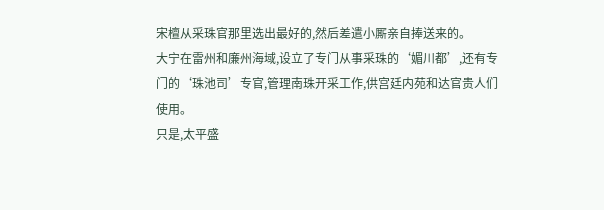宋檀从采珠官那里选出最好的,然后差遣小厮亲自捧送来的。
大宁在雷州和廉州海域,设立了专门从事采珠的‘媚川都’,还有专门的‘珠池司’专官,管理南珠开采工作,供宫廷内苑和达官贵人们使用。
只是,太平盛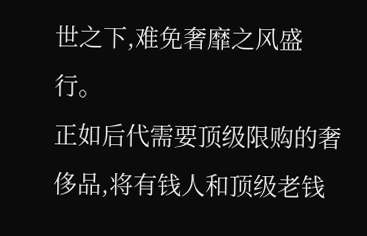世之下,难免奢靡之风盛行。
正如后代需要顶级限购的奢侈品,将有钱人和顶级老钱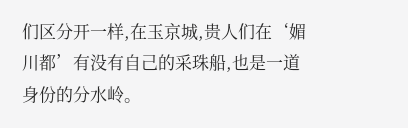们区分开一样,在玉京城,贵人们在‘媚川都’有没有自己的采珠船,也是一道身份的分水岭。